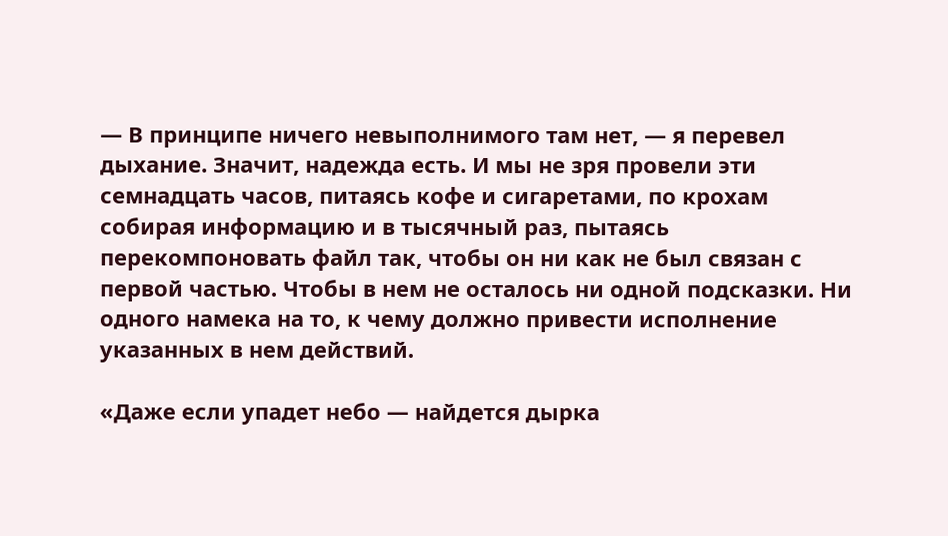— В принципе ничего невыполнимого там нет, — я перевел дыхание. Значит, надежда есть. И мы не зря провели эти семнадцать часов, питаясь кофе и сигаретами, по крохам собирая информацию и в тысячный раз, пытаясь перекомпоновать файл так, чтобы он ни как не был связан с первой частью. Чтобы в нем не осталось ни одной подсказки. Ни одного намека на то, к чему должно привести исполнение указанных в нем действий.

«Даже если упадет небо — найдется дырка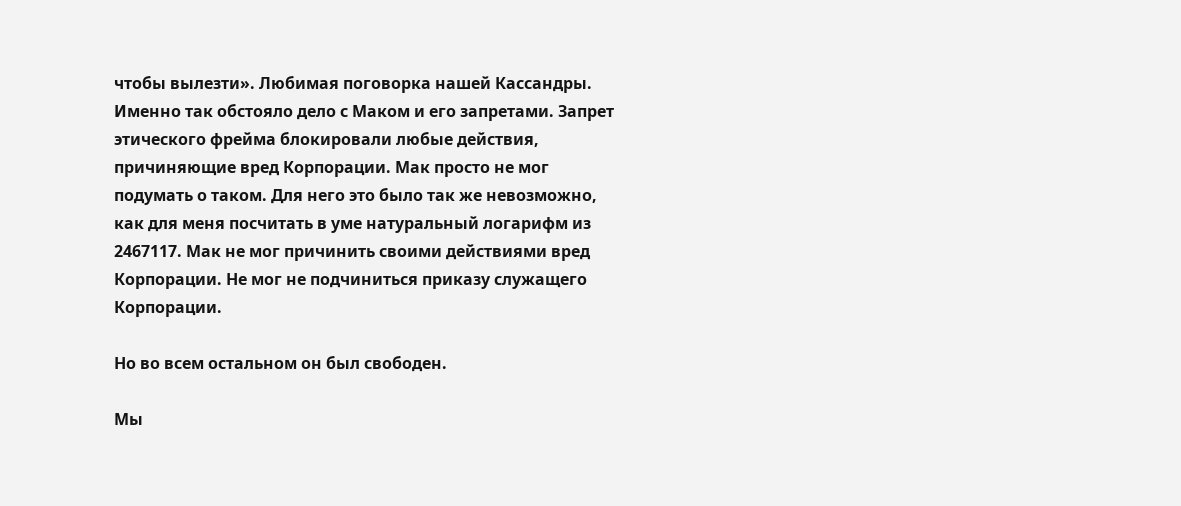чтобы вылезти». Любимая поговорка нашей Кассандры. Именно так обстояло дело с Маком и его запретами. Запрет этического фрейма блокировали любые действия, причиняющие вред Корпорации. Мак просто не мог подумать о таком. Для него это было так же невозможно, как для меня посчитать в уме натуральный логарифм из 2467117. Мак не мог причинить своими действиями вред Корпорации. Не мог не подчиниться приказу служащего Корпорации.

Но во всем остальном он был свободен.

Мы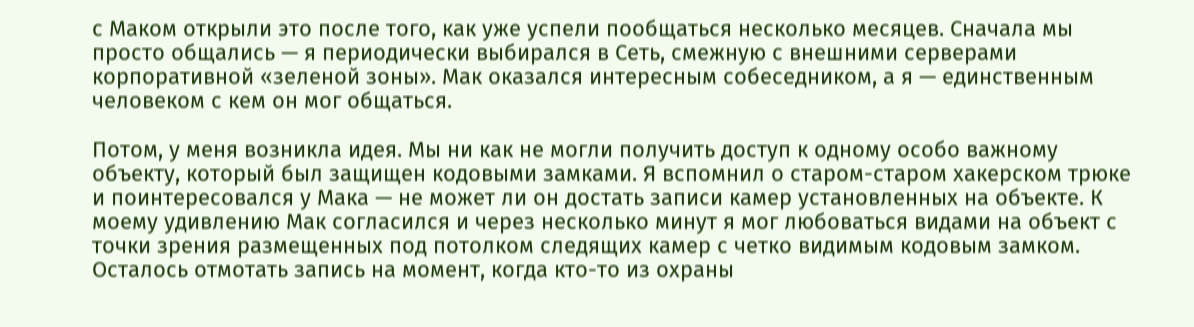с Маком открыли это после того, как уже успели пообщаться несколько месяцев. Сначала мы просто общались — я периодически выбирался в Сеть, смежную с внешними серверами корпоративной «зеленой зоны». Мак оказался интересным собеседником, а я — единственным человеком с кем он мог общаться.

Потом, у меня возникла идея. Мы ни как не могли получить доступ к одному особо важному объекту, который был защищен кодовыми замками. Я вспомнил о старом-старом хакерском трюке и поинтересовался у Мака — не может ли он достать записи камер установленных на объекте. К моему удивлению Мак согласился и через несколько минут я мог любоваться видами на объект с точки зрения размещенных под потолком следящих камер с четко видимым кодовым замком. Осталось отмотать запись на момент, когда кто-то из охраны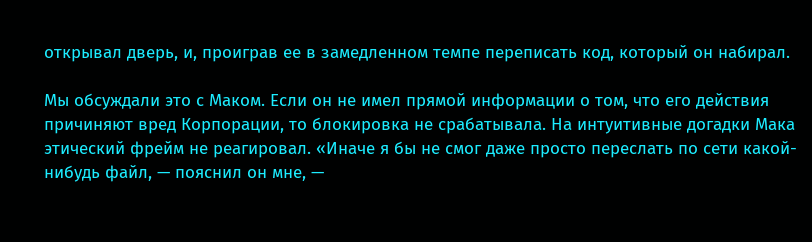открывал дверь, и, проиграв ее в замедленном темпе переписать код, который он набирал.

Мы обсуждали это с Маком. Если он не имел прямой информации о том, что его действия причиняют вред Корпорации, то блокировка не срабатывала. На интуитивные догадки Мака этический фрейм не реагировал. «Иначе я бы не смог даже просто переслать по сети какой-нибудь файл, — пояснил он мне, —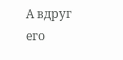А вдруг его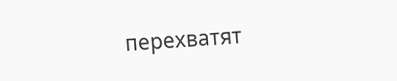перехватят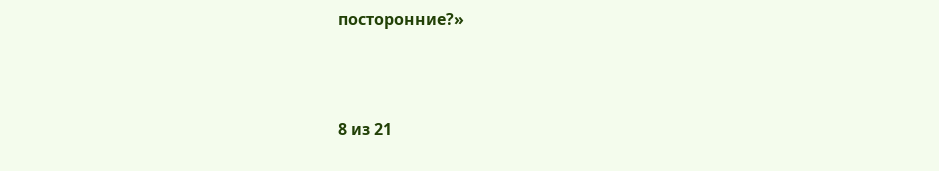посторонние?»



8 из 21